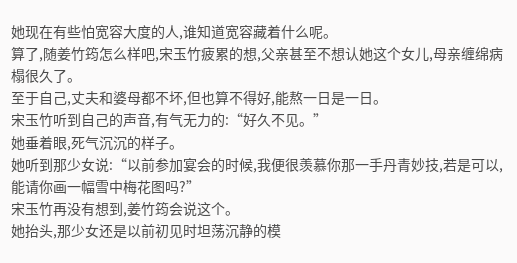她现在有些怕宽容大度的人,谁知道宽容藏着什么呢。
算了,随姜竹筠怎么样吧,宋玉竹疲累的想,父亲甚至不想认她这个女儿,母亲缠绵病榻很久了。
至于自己,丈夫和婆母都不坏,但也算不得好,能熬一日是一日。
宋玉竹听到自己的声音,有气无力的:“好久不见。”
她垂着眼,死气沉沉的样子。
她听到那少女说:“以前参加宴会的时候,我便很羡慕你那一手丹青妙技,若是可以,能请你画一幅雪中梅花图吗?”
宋玉竹再没有想到,姜竹筠会说这个。
她抬头,那少女还是以前初见时坦荡沉静的模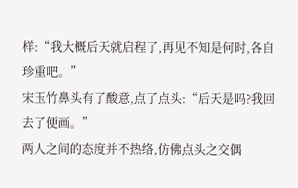样:“我大概后天就启程了,再见不知是何时,各自珍重吧。”
宋玉竹鼻头有了酸意,点了点头:“后天是吗?我回去了便画。”
两人之间的态度并不热络,仿佛点头之交偶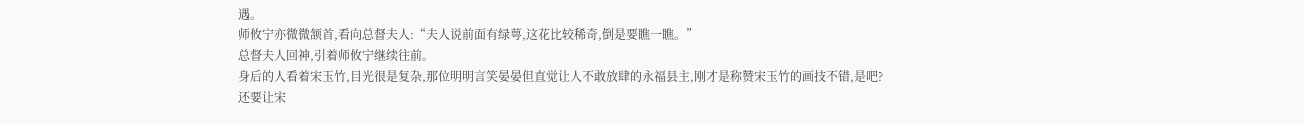遇。
师攸宁亦微微颔首,看向总督夫人:“夫人说前面有绿萼,这花比较稀奇,倒是要瞧一瞧。”
总督夫人回神,引着师攸宁继续往前。
身后的人看着宋玉竹,目光很是复杂,那位明明言笑晏晏但直觉让人不敢放肆的永福县主,刚才是称赞宋玉竹的画技不错,是吧?
还要让宋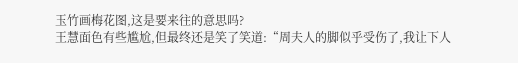玉竹画梅花图,这是要来往的意思吗?
王慧面色有些尴尬,但最终还是笑了笑道:“周夫人的脚似乎受伤了,我让下人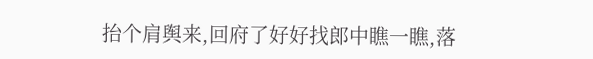抬个肩舆来,回府了好好找郎中瞧一瞧,落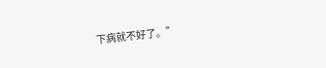下病就不好了。”